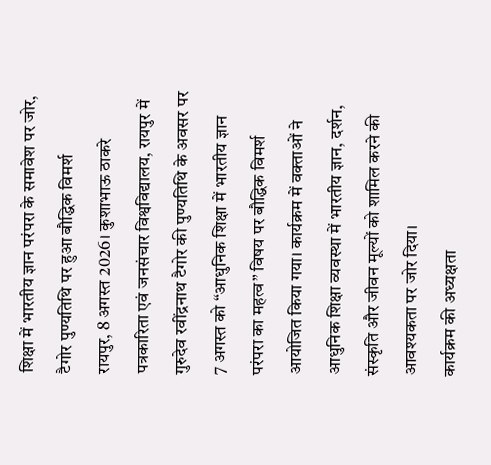शिक्षा में भारतीय ज्ञान परंपरा के समावेश पर जोर, टैगोर पुण्यतिथि पर हुआ बौद्धिक विमर्श
रायपुर, 8 अगस्त 2026। कुशाभाऊ ठाकरे पत्रकारिता एवं जनसंचार विश्वविद्यालय, रायपुर में गुरुदेव रवींद्रनाथ टैगोर की पुण्यतिथि के अवसर पर 7 अगस्त को “आधुनिक शिक्षा में भारतीय ज्ञान परंपरा का महत्व” विषय पर बौद्धिक विमर्श आयोजित किया गया। कार्यक्रम में वक्ताओं ने आधुनिक शिक्षा व्यवस्था में भारतीय ज्ञान, दर्शन, संस्कृति और जीवन मूल्यों को शामिल करने की आवश्यकता पर जोर दिया।
कार्यक्रम की अध्यक्षता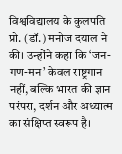विश्वविद्यालय के कुलपति प्रो. (डॉ.) मनोज दयाल ने की। उन्होंने कहा कि ‘जन-गण-मन’ केवल राष्ट्रगान नहीं, बल्कि भारत की ज्ञान परंपरा, दर्शन और अध्यात्म का संक्षिप्त स्वरूप है।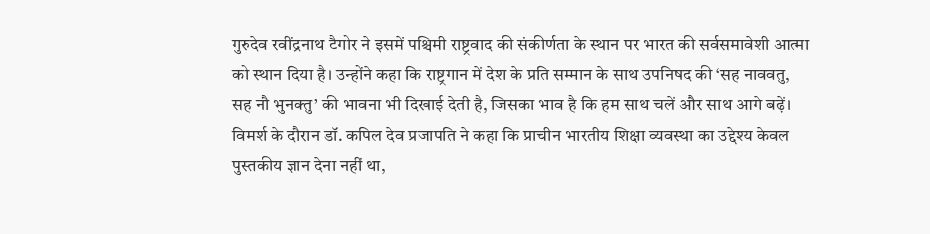गुरुदेव रवींद्रनाथ टैगोर ने इसमें पश्चिमी राष्ट्रवाद की संकीर्णता के स्थान पर भारत की सर्वसमावेशी आत्मा को स्थान दिया है। उन्होंने कहा कि राष्ट्रगान में देश के प्रति सम्मान के साथ उपनिषद की ‘सह नाववतु, सह नौ भुनक्तु’ की भावना भी दिखाई देती है, जिसका भाव है कि हम साथ चलें और साथ आगे बढ़ें।
विमर्श के दौरान डॉ. कपिल देव प्रजापति ने कहा कि प्राचीन भारतीय शिक्षा व्यवस्था का उद्देश्य केवल पुस्तकीय ज्ञान देना नहीं था,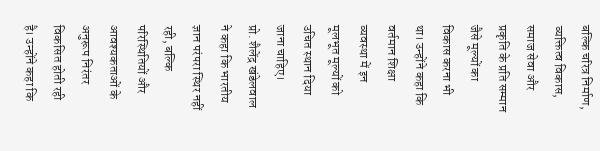बल्कि चरित्र निर्माण, व्यक्तित्व विकास, समाज सेवा और प्रकृति के प्रति सम्मान जैसे मूल्यों का विकास करना भी था। उन्होंने कहा कि वर्तमान शिक्षा व्यवस्था में इन मूलभूत मूल्यों को उचित स्थान दिया जाना चाहिए।
प्रो. शैलेंद्र खंडेलवाल ने कहा कि भारतीय ज्ञान परंपरा स्थिर नहीं रही, बल्कि परिस्थितियों और आवश्यकताओं के अनुरूप निरंतर विकसित होती रही है। उन्होंने कहा कि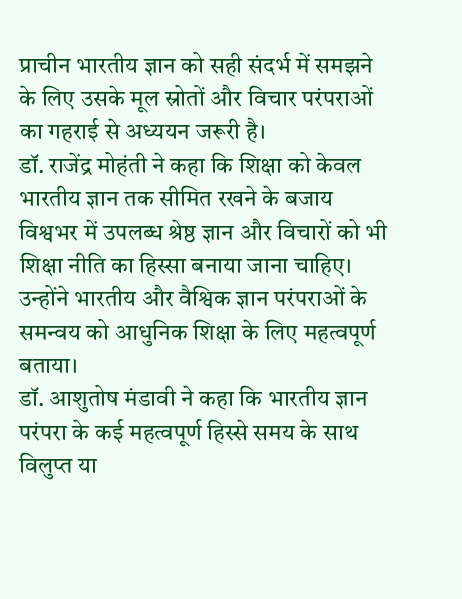प्राचीन भारतीय ज्ञान को सही संदर्भ में समझने के लिए उसके मूल स्रोतों और विचार परंपराओं का गहराई से अध्ययन जरूरी है।
डॉ. राजेंद्र मोहंती ने कहा कि शिक्षा को केवल भारतीय ज्ञान तक सीमित रखने के बजाय विश्वभर में उपलब्ध श्रेष्ठ ज्ञान और विचारों को भी शिक्षा नीति का हिस्सा बनाया जाना चाहिए। उन्होंने भारतीय और वैश्विक ज्ञान परंपराओं के समन्वय को आधुनिक शिक्षा के लिए महत्वपूर्ण बताया।
डॉ. आशुतोष मंडावी ने कहा कि भारतीय ज्ञान परंपरा के कई महत्वपूर्ण हिस्से समय के साथ विलुप्त या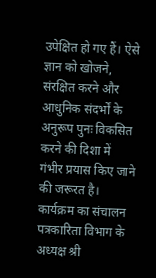उपेक्षित हो गए हैं। ऐसे ज्ञान को खोजने, संरक्षित करने और आधुनिक संदर्भों के अनुरूप पुनः विकसित करने की दिशा में गंभीर प्रयास किए जाने की जरूरत है।
कार्यक्रम का संचालन पत्रकारिता विभाग के अध्यक्ष श्री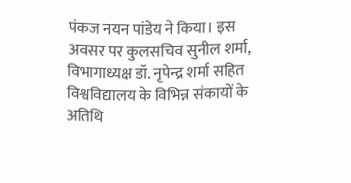पंकज नयन पांडेय ने किया। इस अवसर पर कुलसचिव सुनील शर्मा, विभागाध्यक्ष डॉ. नृपेन्द्र शर्मा सहित विश्वविद्यालय के विभिन्न संकायों के अतिथि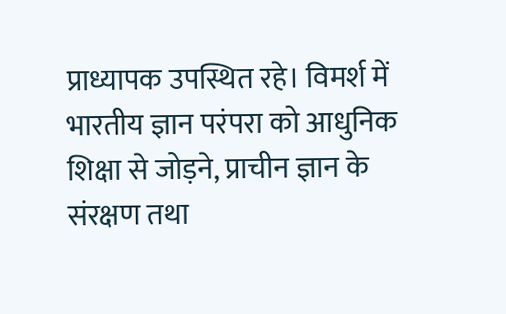प्राध्यापक उपस्थित रहे। विमर्श में भारतीय ज्ञान परंपरा को आधुनिक शिक्षा से जोड़ने, प्राचीन ज्ञान के संरक्षण तथा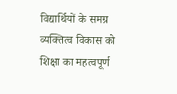विद्यार्थियों के समग्र व्यक्तित्व विकास को शिक्षा का महत्वपूर्ण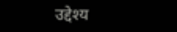उद्देश्य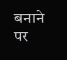बनाने पर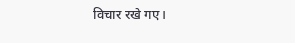विचार रखे गए।